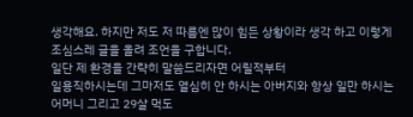생각해요. 하지만 저도 저 따름엔 많이 힘든 상황이라 생각 하고 이렇게 조심스레 글을 올려 조언을 구합니다.
일단 제 환경을 간략히 말씀드리자면 어릴적부터
일용직하시는데 그마저도 열심히 안 하시는 아버지와 항상 일만 하시는 어머니 그리고 29살 먹도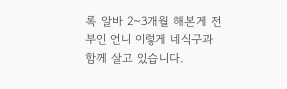록 알바 2~3개월 해본게 전부인 언니 이렇게 네식구과 함께 살고 있습니다.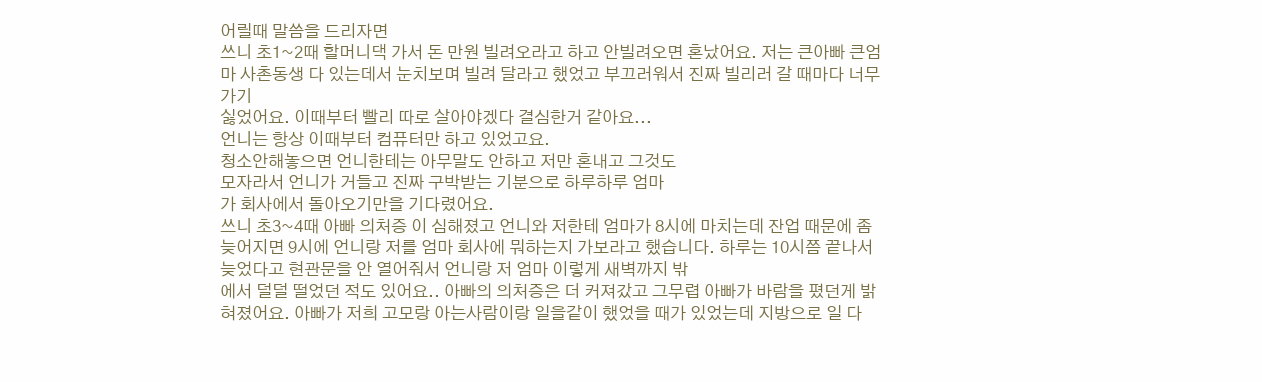어릴때 말씀을 드리자면
쓰니 초1~2때 할머니댁 가서 돈 만원 빌려오라고 하고 안빌려오면 혼났어요. 저는 큰아빠 큰엄마 사촌동생 다 있는데서 눈치보며 빌려 달라고 했었고 부끄러워서 진짜 빌리러 갈 때마다 너무 가기
싫었어요. 이때부터 빨리 따로 살아야겠다 결심한거 같아요...
언니는 항상 이때부터 컴퓨터만 하고 있었고요.
청소안해놓으면 언니한테는 아무말도 안하고 저만 혼내고 그것도
모자라서 언니가 거들고 진짜 구박받는 기분으로 하루하루 엄마
가 회사에서 돌아오기만을 기다렸어요.
쓰니 초3~4때 아빠 의처증 이 심해졌고 언니와 저한테 엄마가 8시에 마치는데 잔업 때문에 좀 늦어지면 9시에 언니랑 저를 엄마 회사에 뭐하는지 가보라고 했습니다. 하루는 10시쯤 끝나서 늦었다고 현관문을 안 열어줘서 언니랑 저 엄마 이렇게 새벽까지 밖
에서 덜덜 떨었던 적도 있어요.. 아빠의 의처증은 더 커져갔고 그무렵 아빠가 바람을 폈던게 밝혀졌어요. 아빠가 저희 고모랑 아는사람이랑 일을같이 했었을 때가 있었는데 지방으로 일 다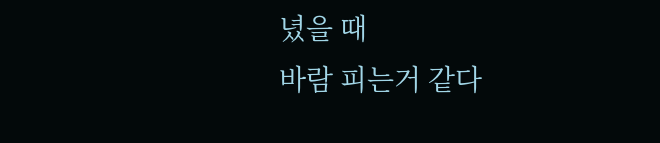녔을 때
바람 피는거 같다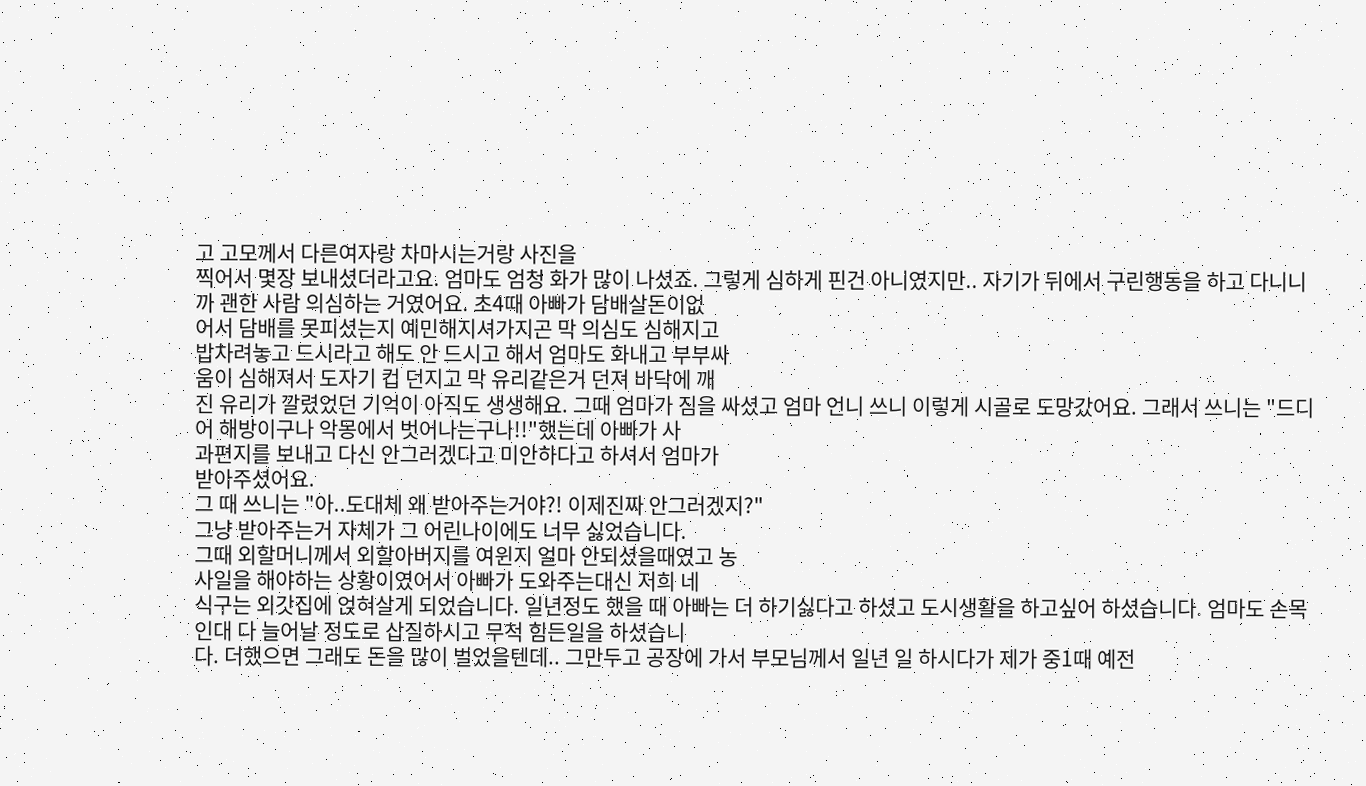고 고모께서 다른여자랑 차마시는거랑 사진을
찍어서 몇장 보내셨더라고요. 엄마도 엄청 화가 많이 나셨죠. 그렇게 심하게 핀건 아니였지만.. 자기가 뒤에서 구린행동을 하고 다니니까 괜한 사람 의심하는 거였어요. 초4때 아빠가 담배살돈이없
어서 담배를 못피셨는지 예민해지셔가지곤 막 의심도 심해지고
밥차려놓고 드시라고 해도 안 드시고 해서 엄마도 화내고 부부싸
움이 심해져서 도자기 컵 던지고 막 유리같은거 던져 바닥에 깨
진 유리가 깔렸었던 기억이 아직도 생생해요. 그때 엄마가 짐을 싸셨고 엄마 언니 쓰니 이렇게 시골로 도망갔어요. 그래서 쓰니는 "드디어 해방이구나 악몽에서 벗어나는구나!!"했는데 아빠가 사
과편지를 보내고 다신 안그러겠다고 미안하다고 하셔서 엄마가
받아주셨어요.
그 때 쓰니는 "아..도대체 왜 받아주는거야?! 이제진짜 안그러겠지?"
그냥 받아주는거 자체가 그 어린나이에도 너무 싫었습니다.
그때 외할머니께서 외할아버지를 여윈지 얼마 안되셨을때였고 농
사일을 해야하는 상황이였어서 아빠가 도와주는대신 저희 네
식구는 외갓집에 얹혀살게 되었습니다. 일년정도 했을 때 아빠는 더 하기싫다고 하셨고 도시생활을 하고싶어 하셨습니다. 엄마도 손목인대 다 늘어날 정도로 삽질하시고 무척 힘든일을 하셨습니
다. 더했으면 그래도 돈을 많이 벌었을텐데.. 그만두고 공장에 가서 부모님께서 일년 일 하시다가 제가 중1때 예전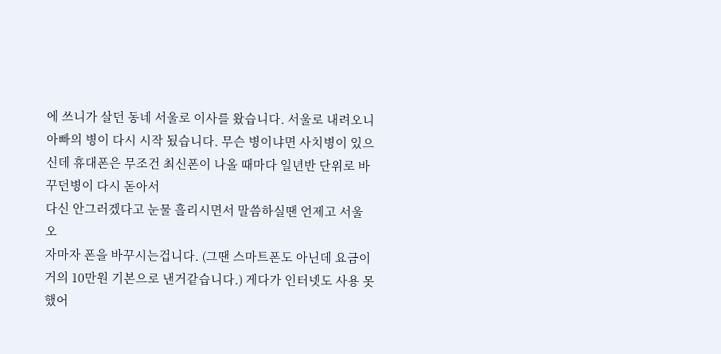에 쓰니가 살던 동네 서울로 이사를 왔습니다. 서울로 내려오니 아빠의 병이 다시 시작 됬습니다. 무슨 병이냐면 사치병이 있으신데 휴대폰은 무조건 최신폰이 나올 때마다 일년반 단위로 바꾸던병이 다시 돋아서
다신 안그러겠다고 눈물 흘리시면서 말씀하실땐 언제고 서울 오
자마자 폰을 바꾸시는겁니다. (그땐 스마트폰도 아닌데 요금이 거의 10만원 기본으로 낸거같습니다.) 게다가 인터넷도 사용 못했어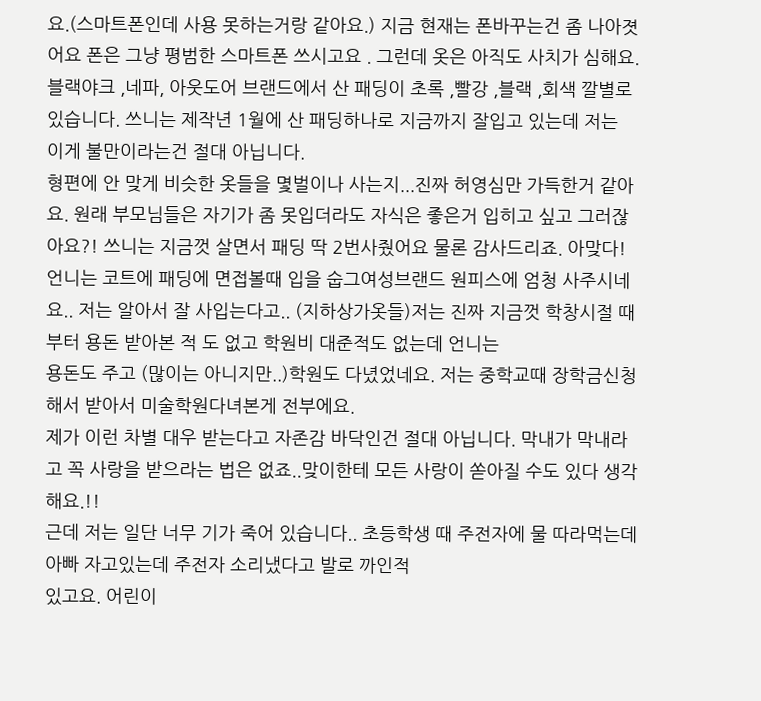요.(스마트폰인데 사용 못하는거랑 같아요.) 지금 현재는 폰바꾸는건 좀 나아졋어요 폰은 그냥 평범한 스마트폰 쓰시고요 . 그런데 옷은 아직도 사치가 심해요. 블랙야크 ,네파, 아웃도어 브랜드에서 산 패딩이 초록 ,빨강 ,블랙 ,회색 깔별로 있습니다. 쓰니는 제작년 1월에 산 패딩하나로 지금까지 잘입고 있는데 저는 이게 불만이라는건 절대 아닙니다.
형편에 안 맞게 비슷한 옷들을 몇벌이나 사는지...진짜 허영심만 가득한거 같아요. 원래 부모님들은 자기가 좀 못입더라도 자식은 좋은거 입히고 싶고 그러잖아요?! 쓰니는 지금껏 살면서 패딩 딱 2번사줬어요 물론 감사드리죠. 아맞다! 언니는 코트에 패딩에 면접볼때 입을 숩그여성브랜드 원피스에 엄청 사주시네요.. 저는 알아서 잘 사입는다고.. (지하상가옷들)저는 진짜 지금껏 학창시절 때부터 용돈 받아본 적 도 없고 학원비 대준적도 없는데 언니는
용돈도 주고 (많이는 아니지만..)학원도 다녔었네요. 저는 중학교때 장학금신청해서 받아서 미술학원다녀본게 전부에요.
제가 이런 차별 대우 받는다고 자존감 바닥인건 절대 아닙니다. 막내가 막내라고 꼭 사랑을 받으라는 법은 없죠..맞이한테 모든 사랑이 쏟아질 수도 있다 생각해요.!!
근데 저는 일단 너무 기가 죽어 있습니다.. 초등학생 때 주전자에 물 따라먹는데 아빠 자고있는데 주전자 소리냈다고 발로 까인적
있고요. 어린이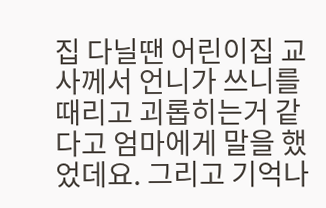집 다닐땐 어린이집 교사께서 언니가 쓰니를 때리고 괴롭히는거 같다고 엄마에게 말을 했었데요. 그리고 기억나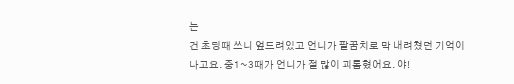는
건 초딩때 쓰니 엎드려있고 언니가 팔꿈치로 막 내려쳤던 기억이
나고요. 중1~3때가 언니가 절 많이 괴롭혔어요. 야!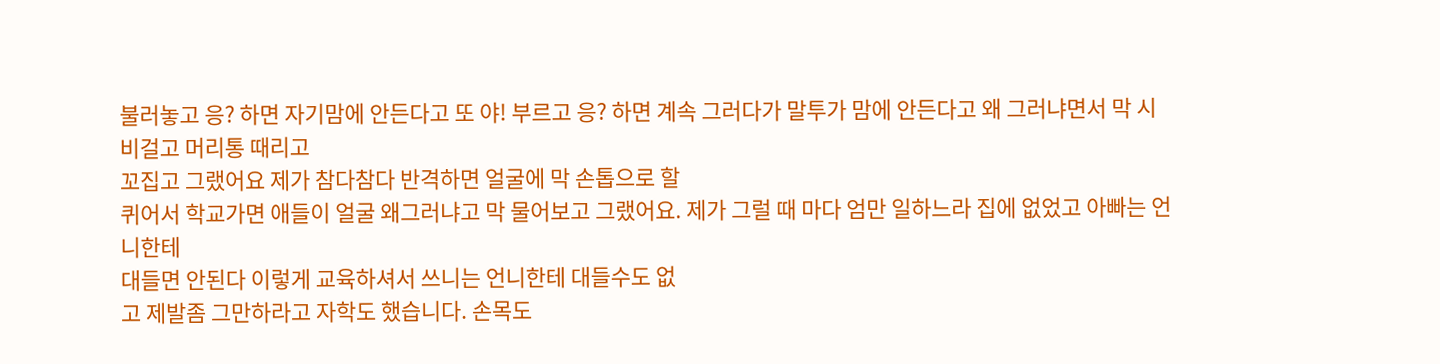불러놓고 응? 하면 자기맘에 안든다고 또 야! 부르고 응? 하면 계속 그러다가 말투가 맘에 안든다고 왜 그러냐면서 막 시비걸고 머리통 때리고
꼬집고 그랬어요 제가 참다참다 반격하면 얼굴에 막 손톱으로 할
퀴어서 학교가면 애들이 얼굴 왜그러냐고 막 물어보고 그랬어요. 제가 그럴 때 마다 엄만 일하느라 집에 없었고 아빠는 언니한테
대들면 안된다 이렇게 교육하셔서 쓰니는 언니한테 대들수도 없
고 제발좀 그만하라고 자학도 했습니다. 손목도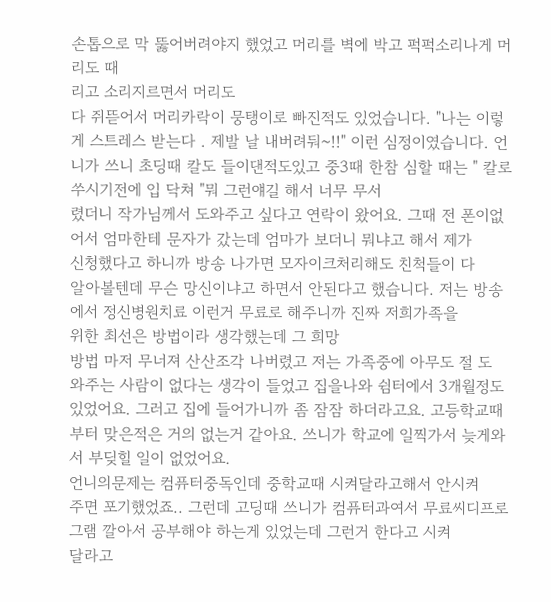손톱으로 막 뚫어버려야지 했었고 머리를 벽에 박고 퍽퍽소리나게 머리도 때
리고 소리지르면서 머리도
다 쥐뜯어서 머리카락이 뭉탱이로 빠진적도 있었습니다. "나는 이렇게 스트레스 받는다 . 제발 날 내버려둬~!!" 이런 심정이였습니다. 언니가 쓰니 초딩때 칼도 들이댄적도있고 중3때 한참 심할 때는 " 칼로 쑤시기전에 입 닥쳐 "뭐 그런얘길 해서 너무 무서
렸더니 작가님께서 도와주고 싶다고 연락이 왔어요. 그때 전 폰이없어서 엄마한테 문자가 갔는데 엄마가 보더니 뭐냐고 해서 제가
신청했다고 하니까 방송 나가면 모자이크처리해도 친척들이 다
알아볼텐데 무슨 망신이냐고 하면서 안된다고 했습니다. 저는 방송에서 정신병원치료 이런거 무료로 해주니까 진짜 저희가족을
위한 최선은 방법이라 생각했는데 그 희망
방법 마저 무너져 산산조각 나버렸고 저는 가족중에 아무도 절 도
와주는 사람이 없다는 생각이 들었고 집을나와 쉼터에서 3개월정도 있었어요. 그러고 집에 들어가니까 좀 잠잠 하더라고요. 고등학교때 부터 맞은적은 거의 없는거 같아요. 쓰니가 학교에 일찍가서 늦게와서 부딪힐 일이 없었어요.
언니의문제는 컴퓨터중독인데 중학교때 시켜달라고해서 안시켜
주면 포기했었죠.. 그런데 고딩때 쓰니가 컴퓨터과여서 무료씨디프로그램 깔아서 공부해야 하는게 있었는데 그런거 한다고 시켜
달라고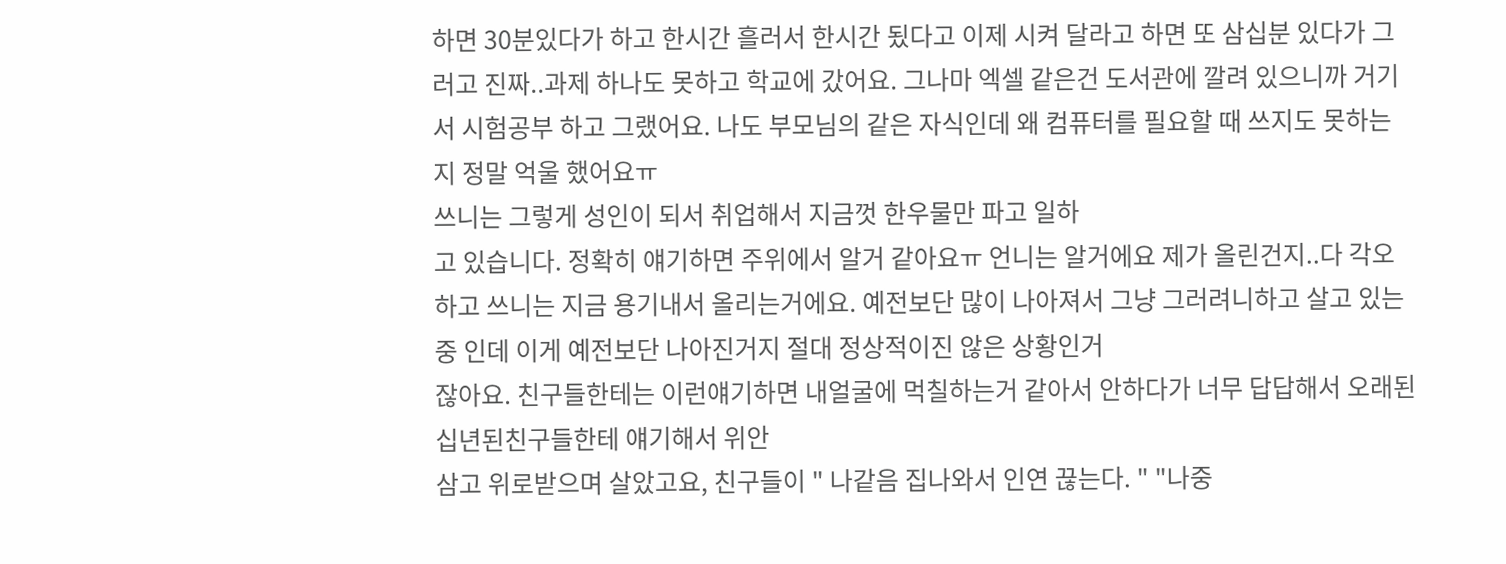하면 30분있다가 하고 한시간 흘러서 한시간 됬다고 이제 시켜 달라고 하면 또 삼십분 있다가 그러고 진짜..과제 하나도 못하고 학교에 갔어요. 그나마 엑셀 같은건 도서관에 깔려 있으니까 거기서 시험공부 하고 그랬어요. 나도 부모님의 같은 자식인데 왜 컴퓨터를 필요할 때 쓰지도 못하는지 정말 억울 했어요ㅠ
쓰니는 그렇게 성인이 되서 취업해서 지금껏 한우물만 파고 일하
고 있습니다. 정확히 얘기하면 주위에서 알거 같아요ㅠ 언니는 알거에요 제가 올린건지..다 각오하고 쓰니는 지금 용기내서 올리는거에요. 예전보단 많이 나아져서 그냥 그러려니하고 살고 있는 중 인데 이게 예전보단 나아진거지 절대 정상적이진 않은 상황인거
잖아요. 친구들한테는 이런얘기하면 내얼굴에 먹칠하는거 같아서 안하다가 너무 답답해서 오래된 십년된친구들한테 얘기해서 위안
삼고 위로받으며 살았고요, 친구들이 " 나같음 집나와서 인연 끊는다. " "나중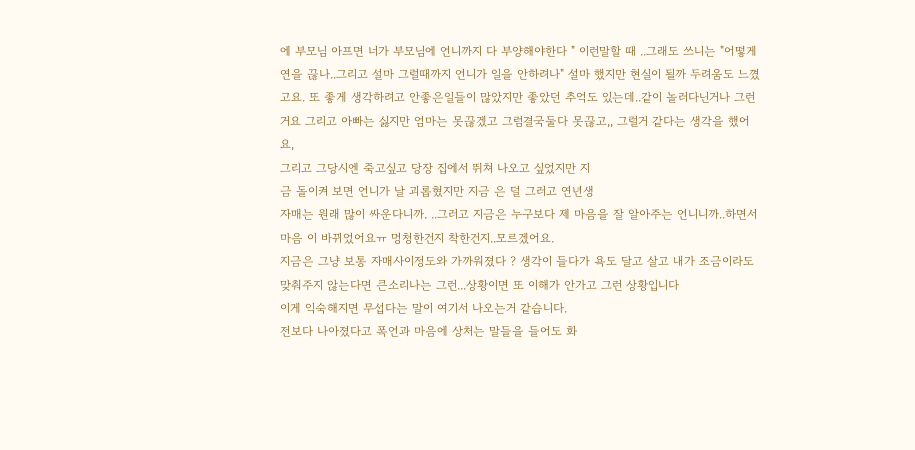에 부모님 아프면 너가 부모님에 언니까지 다 부양해야한다 " 이런말할 때 ..그래도 쓰니는 "어떻게 연을 끊나..그리고 설마 그럴때까지 언니가 일을 안하려나" 설마 했지만 현실이 될까 두려움도 느꼈고요. 또 좋게 생각하려고 안좋은일들이 많았지만 좋았던 추억도 있는데..같이 놀러다닌거나 그런거요 그리고 아빠는 싫지만 엄마는 못끊겠고 그럼결국둘다 못끊고,, 그럴거 같다는 생각을 했어요,
그리고 그당시엔 죽고싶고 당장 집에서 뛰쳐 나오고 싶었지만 지
금 돌이켜 보면 언니가 날 괴롭혔지만 지금 은 덜 그러고 연년생
자매는 원래 많이 싸운다니까. ..그러고 지금은 누구보다 제 마음을 잘 알아주는 언니니까..하면서 마음 이 바뀌었어요ㅠ 멍청한건지 착한건지..모르겠어요.
지금은 그냥 보통 자매사이정도와 가까워졌다 ? 생각이 들다가 욕도 달고 살고 내가 조금이라도 맞춰주지 않는다면 큰소리나는 그런...상황이면 또 이해가 안가고 그런 상황입니다
이게 익숙해지면 무섭다는 말이 여기서 나오는거 같습니다.
전보다 나아졌다고 폭언과 마음에 상처는 말들을 들어도 화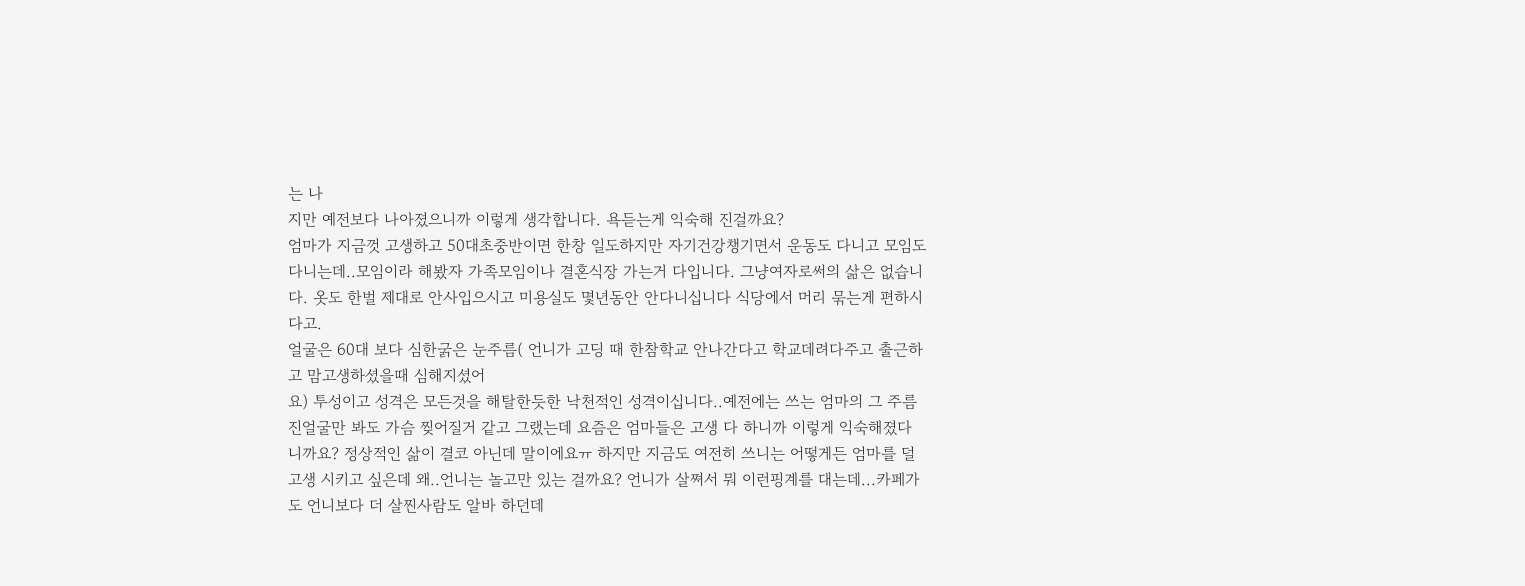는 나
지만 예전보다 나아졌으니까 이렇게 생각합니다. 욕듣는게 익숙해 진걸까요?
엄마가 지금껏 고생하고 50대초중반이면 한창 일도하지만 자기건강챙기면서 운동도 다니고 모임도 다니는데..모임이라 해봤자 가족모임이나 결혼식장 가는거 다입니다. 그냥여자로써의 삶은 없습니다. 옷도 한벌 제대로 안사입으시고 미용실도 몇년동안 안다니십니다 식당에서 머리 묶는게 편하시다고.
얼굴은 60대 보다 심한굵은 눈주름( 언니가 고딩 때 한참학교 안나간다고 학교데려다주고 출근하고 맘고생하셨을때 심해지셨어
요) 투성이고 성격은 모든것을 해탈한듯한 낙천적인 성격이십니다..예전에는 쓰는 엄마의 그 주름진얼굴만 봐도 가슴 찢어질거 같고 그랬는데 요즘은 엄마들은 고생 다 하니까 이렇게 익숙해졌다
니까요? 정상적인 삶이 결코 아닌데 말이에요ㅠ 하지만 지금도 여전히 쓰니는 어떻게든 엄마를 덜고생 시키고 싶은데 왜..언니는 놀고만 있는 걸까요? 언니가 살쪄서 뭐 이런핑계를 대는데...카페가도 언니보다 더 살찐사람도 알바 하던데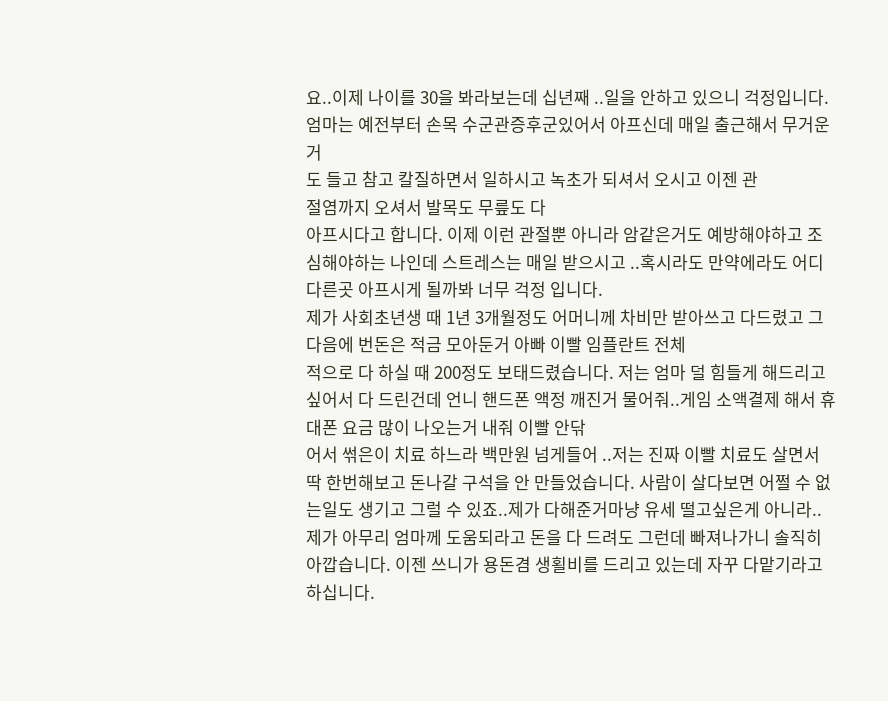요..이제 나이를 30을 봐라보는데 십년째 ..일을 안하고 있으니 걱정입니다. 엄마는 예전부터 손목 수군관증후군있어서 아프신데 매일 출근해서 무거운거
도 들고 참고 칼질하면서 일하시고 녹초가 되셔서 오시고 이젠 관
절염까지 오셔서 발목도 무릎도 다
아프시다고 합니다. 이제 이런 관절뿐 아니라 암같은거도 예방해야하고 조심해야하는 나인데 스트레스는 매일 받으시고 ..혹시라도 만약에라도 어디 다른곳 아프시게 될까봐 너무 걱정 입니다.
제가 사회초년생 때 1년 3개월정도 어머니께 차비만 받아쓰고 다드렸고 그다음에 번돈은 적금 모아둔거 아빠 이빨 임플란트 전체
적으로 다 하실 때 200정도 보태드렸습니다. 저는 엄마 덜 힘들게 해드리고 싶어서 다 드린건데 언니 핸드폰 액정 깨진거 물어줘..게임 소액결제 해서 휴대폰 요금 많이 나오는거 내줘 이빨 안닦
어서 썪은이 치료 하느라 백만원 넘게들어 ..저는 진짜 이빨 치료도 살면서 딱 한번해보고 돈나갈 구석을 안 만들었습니다. 사람이 살다보면 어쩔 수 없는일도 생기고 그럴 수 있죠..제가 다해준거마냥 유세 떨고싶은게 아니라..제가 아무리 엄마께 도움되라고 돈을 다 드려도 그런데 빠져나가니 솔직히 아깝습니다. 이젠 쓰니가 용돈겸 생횔비를 드리고 있는데 자꾸 다맡기라고 하십니다.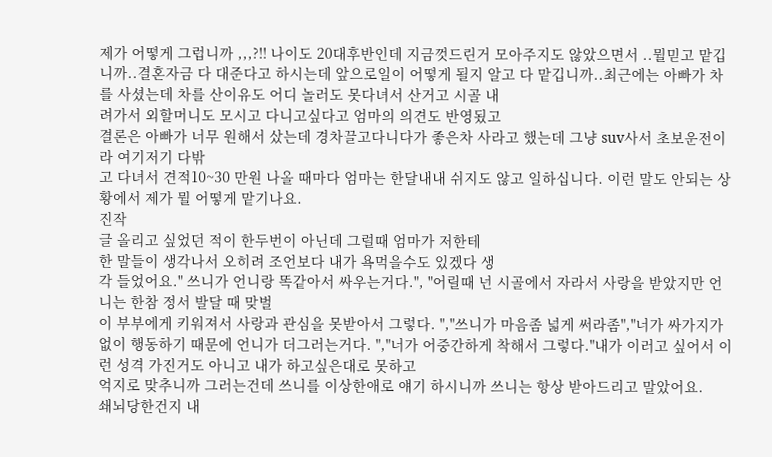제가 어떻게 그럽니까 ,,,?!! 나이도 20대후반인데 지금껏드린거 모아주지도 않았으면서 ..뭘믿고 맡깁니까..결혼자금 다 대준다고 하시는데 앞으로일이 어떻게 될지 알고 다 맡깁니까..최근에는 아빠가 차를 사셨는데 차를 산이유도 어디 놀러도 못다녀서 산거고 시골 내
려가서 외할머니도 모시고 다니고싶다고 엄마의 의견도 반영됬고
결론은 아빠가 너무 원해서 샀는데 경차끌고다니다가 좋은차 사라고 했는데 그냥 suv사서 초보운전이라 여기저기 다밖
고 다녀서 견적10~30 만원 나올 때마다 엄마는 한달내내 쉬지도 않고 일하십니다. 이런 말도 안되는 상황에서 제가 뭘 어떻게 맡기나요.
진작
글 올리고 싶었던 적이 한두번이 아닌데 그럴때 엄마가 저한테
한 말들이 생각나서 오히려 조언보다 내가 욕먹을수도 있겠다 생
각 들었어요." 쓰니가 언니랑 똑같아서 싸우는거다.", "어릴때 넌 시골에서 자라서 사랑을 받았지만 언니는 한참 정서 발달 때 맞벌
이 부부에게 키워져서 사랑과 관심을 못받아서 그렇다. ","쓰니가 마음좀 넓게 써라좀","너가 싸가지가없이 행동하기 때문에 언니가 더그러는거다. ","너가 어중간하게 착해서 그렇다."내가 이러고 싶어서 이런 성격 가진거도 아니고 내가 하고싶은대로 못하고
억지로 맞추니까 그러는건데 쓰니를 이상한애로 얘기 하시니까 쓰니는 항상 받아드리고 말았어요.
쇄뇌당한건지 내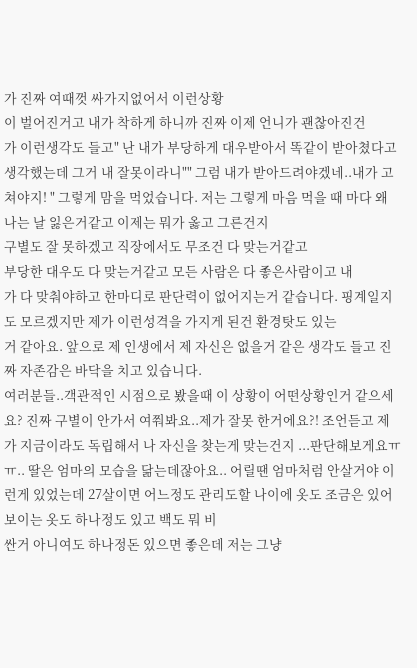가 진짜 여때껏 싸가지없어서 이런상황
이 벌어진거고 내가 착하게 하니까 진짜 이제 언니가 괜찮아진건
가 이런생각도 들고" 난 내가 부당하게 대우받아서 똑같이 받아쳤다고 생각했는데 그거 내 잘못이라니"" 그럼 내가 받아드려야겠네..내가 고쳐야지! " 그렇게 맘을 먹었습니다. 저는 그렇게 마음 먹을 때 마다 왜 나는 날 잃은거같고 이제는 뭐가 옳고 그른건지
구별도 잘 못하겠고 직장에서도 무조건 다 맞는거같고
부당한 대우도 다 맞는거같고 모든 사람은 다 좋은사람이고 내
가 다 맞춰야하고 한마디로 판단력이 없어지는거 같습니다. 핑계일지도 모르겠지만 제가 이런성격을 가지게 된건 환경탓도 있는
거 같아요. 앞으로 제 인생에서 제 자신은 없을거 같은 생각도 들고 진짜 자존감은 바닥을 치고 있습니다.
여러분들..객관적인 시점으로 봤을때 이 상황이 어떤상황인거 같으세요? 진짜 구별이 안가서 여쭤봐요..제가 잘못 한거에요?! 조언듣고 제가 지금이라도 독립해서 나 자신을 찾는게 맞는건지 ...판단해보게요ㅠㅠ.. 딸은 엄마의 모습을 닮는데잖아요.. 어릴땐 엄마처럼 안살거야 이런게 있었는데 27살이면 어느정도 관리도할 나이에 옷도 조금은 있어 보이는 옷도 하나정도 있고 백도 뭐 비
싼거 아니여도 하나정돈 있으면 좋은데 저는 그냥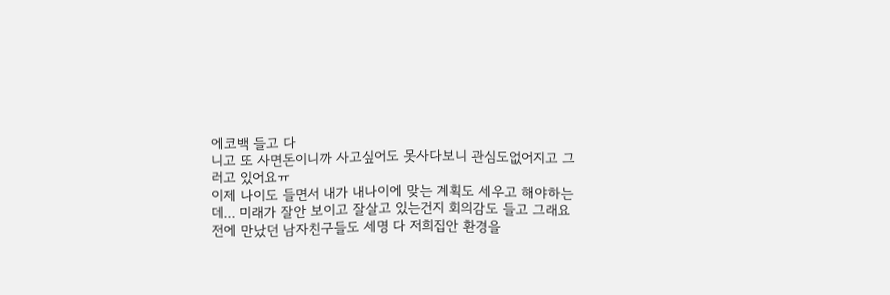에코백 들고 다
니고 또 사면돈이니까 사고싶어도 못사다보니 관심도없어지고 그
러고 있어요ㅠ
이제 나이도 들면서 내가 내나이에 맞는 계획도 세우고 해야하는
데... 미래가 잘안 보이고 잘살고 있는건지 회의감도 들고 그래요
전에 만났던 남자친구들도 세명 다 저희집안 환경을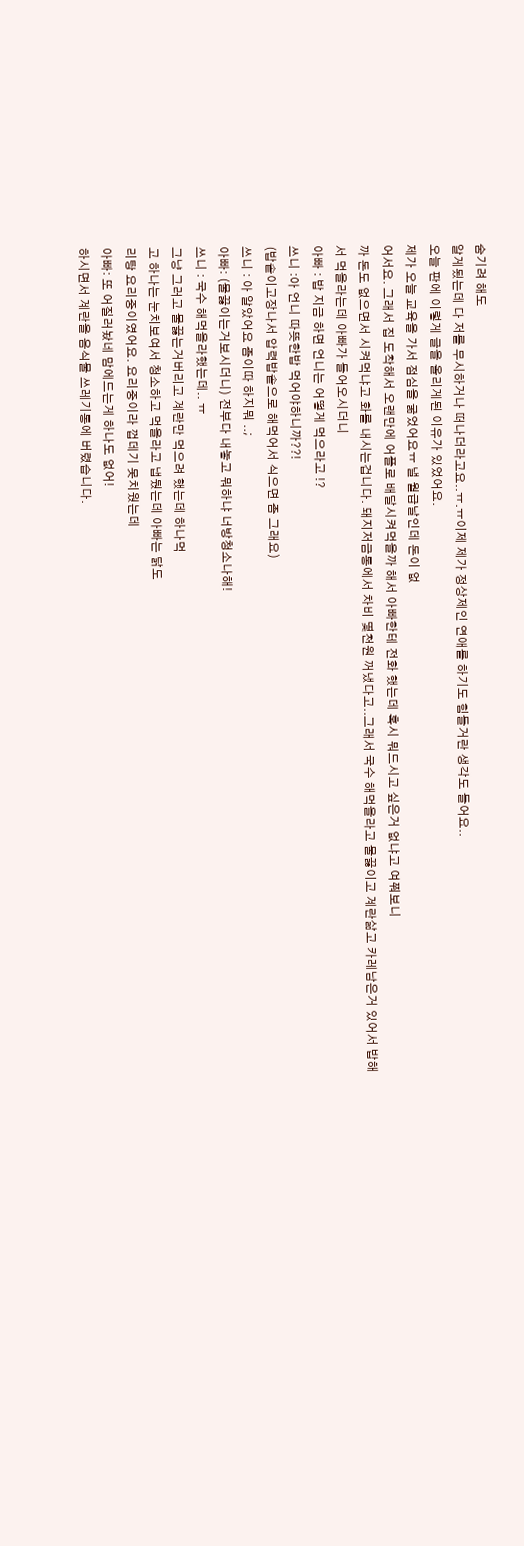숨기려 해도
알게됬는데 다 저를 무시하거나 떠나더라고요..ㅠ.ㅠ이제 제가 정상제인 연애를 하기도 힘들거란 생각도 들어요..
오늘 판에 이렇게 글을 올리게된 이유가 있었어요.
제가 오늘 교육을 가서 점심을 굶었어요ㅠ 낼 월급날인데 돈이 없
어서요. 그래서 집 도착해서 오랜만에 어플로 배달시켜먹을까 해서 아빠한테 전화 했는데 혹시 뭐드시고 싶은거 없냐고 여쭤보니
까 돈도 없으면서 시켜먹냐고 화를 내시는겁니다. 돼지저금통에서 차비 몇천원 꺼냈다고..그래서 국수 해먹을라고 물끓이고 계란삶고 카레남은거 있어서 밥해서 먹을라는데 아빠가 들어오시더니
아빠 : 밥 지금 하면 언니는 어떻게 먹으라고 !?
쓰니 :아 언니 따뜻한밥 먹어야하니까??!
(밥솥이고장나서 압력밥솥으로 해먹어서 식으면 좀 그래요)
쓰니 : 아 알았어요 좀이따 하지뭐 ..;
아빠: (물끓이는거보시더니) 전부다 내놓고 뭐하냐 너방청소나해!
쓰니 : 국수 해먹을라했는데.. ㅠ
그냥 그러고 물끓는거버리고 계란만 먹으려 했는데 하나먹
고 하나는 눈치보여서 청소하고 먹을라고 냅뒀는데 아빠는 닭도
리탕 요리중이였어요. 요리중이라 껍데기 못치웠는데
아빠: 또 어질러놨네 맘에드는게 하나도 없어!
하시면서 계란을 음식물 쓰레기통에 버렸습니다.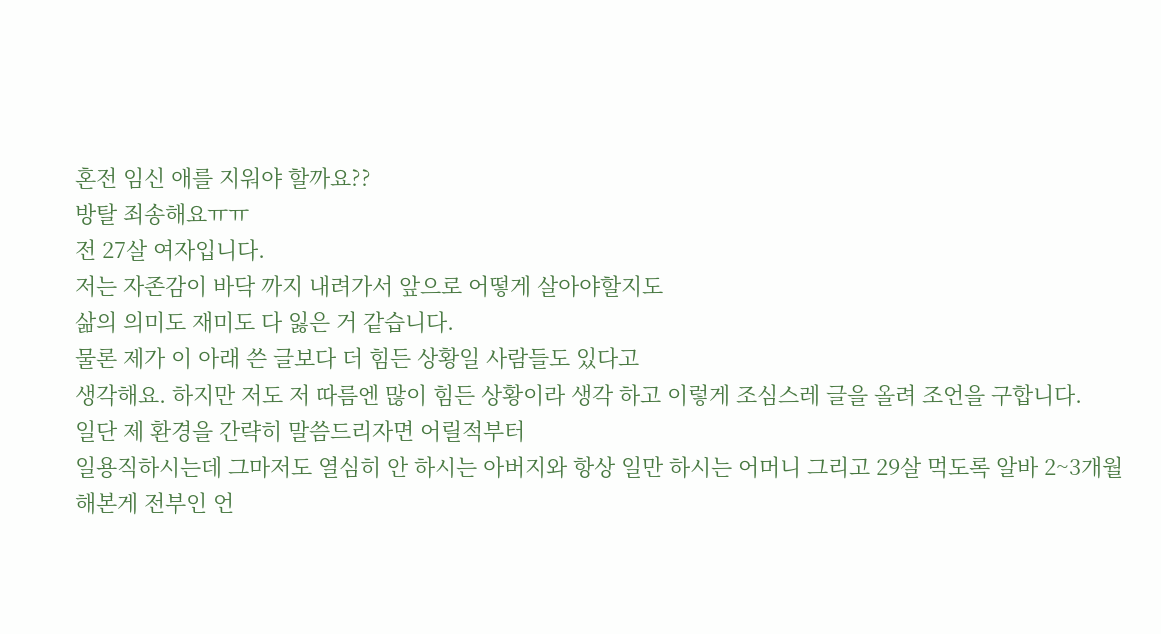혼전 임신 애를 지워야 할까요??
방탈 죄송해요ㅠㅠ
전 27살 여자입니다.
저는 자존감이 바닥 까지 내려가서 앞으로 어떻게 살아야할지도
삶의 의미도 재미도 다 잃은 거 같습니다.
물론 제가 이 아래 쓴 글보다 더 힘든 상황일 사람들도 있다고
생각해요. 하지만 저도 저 따름엔 많이 힘든 상황이라 생각 하고 이렇게 조심스레 글을 올려 조언을 구합니다.
일단 제 환경을 간략히 말씀드리자면 어릴적부터
일용직하시는데 그마저도 열심히 안 하시는 아버지와 항상 일만 하시는 어머니 그리고 29살 먹도록 알바 2~3개월 해본게 전부인 언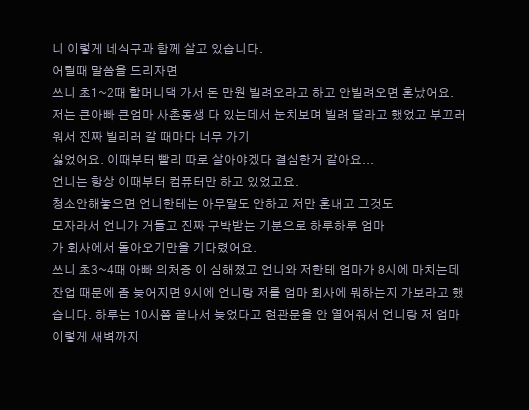니 이렇게 네식구과 함께 살고 있습니다.
어릴때 말씀을 드리자면
쓰니 초1~2때 할머니댁 가서 돈 만원 빌려오라고 하고 안빌려오면 혼났어요. 저는 큰아빠 큰엄마 사촌동생 다 있는데서 눈치보며 빌려 달라고 했었고 부끄러워서 진짜 빌리러 갈 때마다 너무 가기
싫었어요. 이때부터 빨리 따로 살아야겠다 결심한거 같아요...
언니는 항상 이때부터 컴퓨터만 하고 있었고요.
청소안해놓으면 언니한테는 아무말도 안하고 저만 혼내고 그것도
모자라서 언니가 거들고 진짜 구박받는 기분으로 하루하루 엄마
가 회사에서 돌아오기만을 기다렸어요.
쓰니 초3~4때 아빠 의처증 이 심해졌고 언니와 저한테 엄마가 8시에 마치는데 잔업 때문에 좀 늦어지면 9시에 언니랑 저를 엄마 회사에 뭐하는지 가보라고 했습니다. 하루는 10시쯤 끝나서 늦었다고 현관문을 안 열어줘서 언니랑 저 엄마 이렇게 새벽까지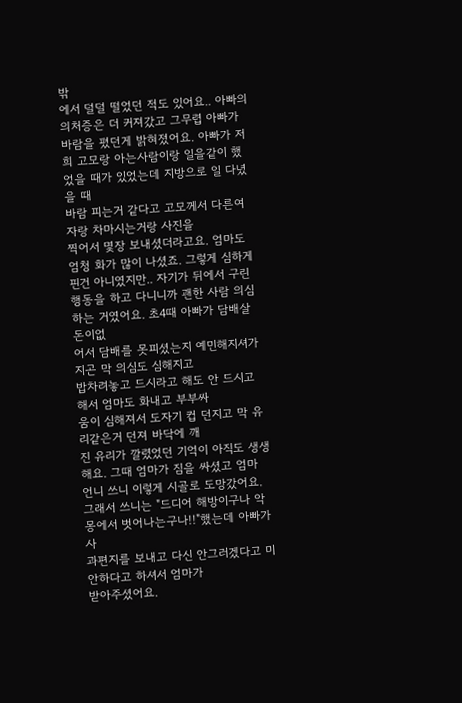밖
에서 덜덜 떨었던 적도 있어요.. 아빠의 의처증은 더 커져갔고 그무렵 아빠가 바람을 폈던게 밝혀졌어요. 아빠가 저희 고모랑 아는사람이랑 일을같이 했었을 때가 있었는데 지방으로 일 다녔을 때
바람 피는거 같다고 고모께서 다른여자랑 차마시는거랑 사진을
찍어서 몇장 보내셨더라고요. 엄마도 엄청 화가 많이 나셨죠. 그렇게 심하게 핀건 아니였지만.. 자기가 뒤에서 구린행동을 하고 다니니까 괜한 사람 의심하는 거였어요. 초4때 아빠가 담배살돈이없
어서 담배를 못피셨는지 예민해지셔가지곤 막 의심도 심해지고
밥차려놓고 드시라고 해도 안 드시고 해서 엄마도 화내고 부부싸
움이 심해져서 도자기 컵 던지고 막 유리같은거 던져 바닥에 깨
진 유리가 깔렸었던 기억이 아직도 생생해요. 그때 엄마가 짐을 싸셨고 엄마 언니 쓰니 이렇게 시골로 도망갔어요. 그래서 쓰니는 "드디어 해방이구나 악몽에서 벗어나는구나!!"했는데 아빠가 사
과편지를 보내고 다신 안그러겠다고 미안하다고 하셔서 엄마가
받아주셨어요.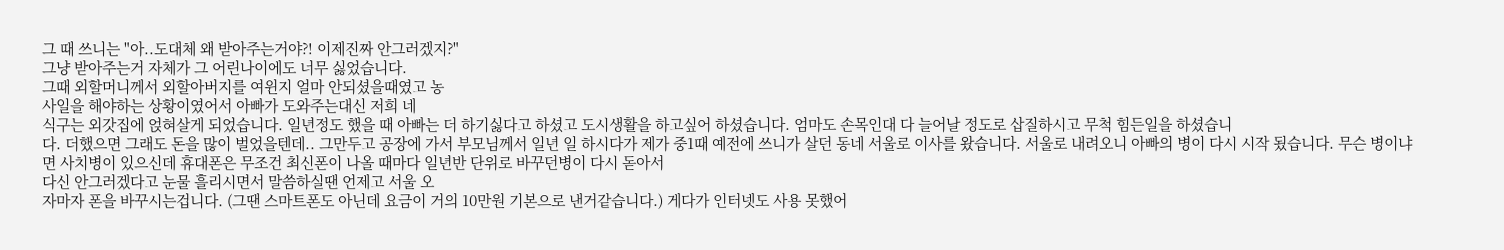그 때 쓰니는 "아..도대체 왜 받아주는거야?! 이제진짜 안그러겠지?"
그냥 받아주는거 자체가 그 어린나이에도 너무 싫었습니다.
그때 외할머니께서 외할아버지를 여윈지 얼마 안되셨을때였고 농
사일을 해야하는 상황이였어서 아빠가 도와주는대신 저희 네
식구는 외갓집에 얹혀살게 되었습니다. 일년정도 했을 때 아빠는 더 하기싫다고 하셨고 도시생활을 하고싶어 하셨습니다. 엄마도 손목인대 다 늘어날 정도로 삽질하시고 무척 힘든일을 하셨습니
다. 더했으면 그래도 돈을 많이 벌었을텐데.. 그만두고 공장에 가서 부모님께서 일년 일 하시다가 제가 중1때 예전에 쓰니가 살던 동네 서울로 이사를 왔습니다. 서울로 내려오니 아빠의 병이 다시 시작 됬습니다. 무슨 병이냐면 사치병이 있으신데 휴대폰은 무조건 최신폰이 나올 때마다 일년반 단위로 바꾸던병이 다시 돋아서
다신 안그러겠다고 눈물 흘리시면서 말씀하실땐 언제고 서울 오
자마자 폰을 바꾸시는겁니다. (그땐 스마트폰도 아닌데 요금이 거의 10만원 기본으로 낸거같습니다.) 게다가 인터넷도 사용 못했어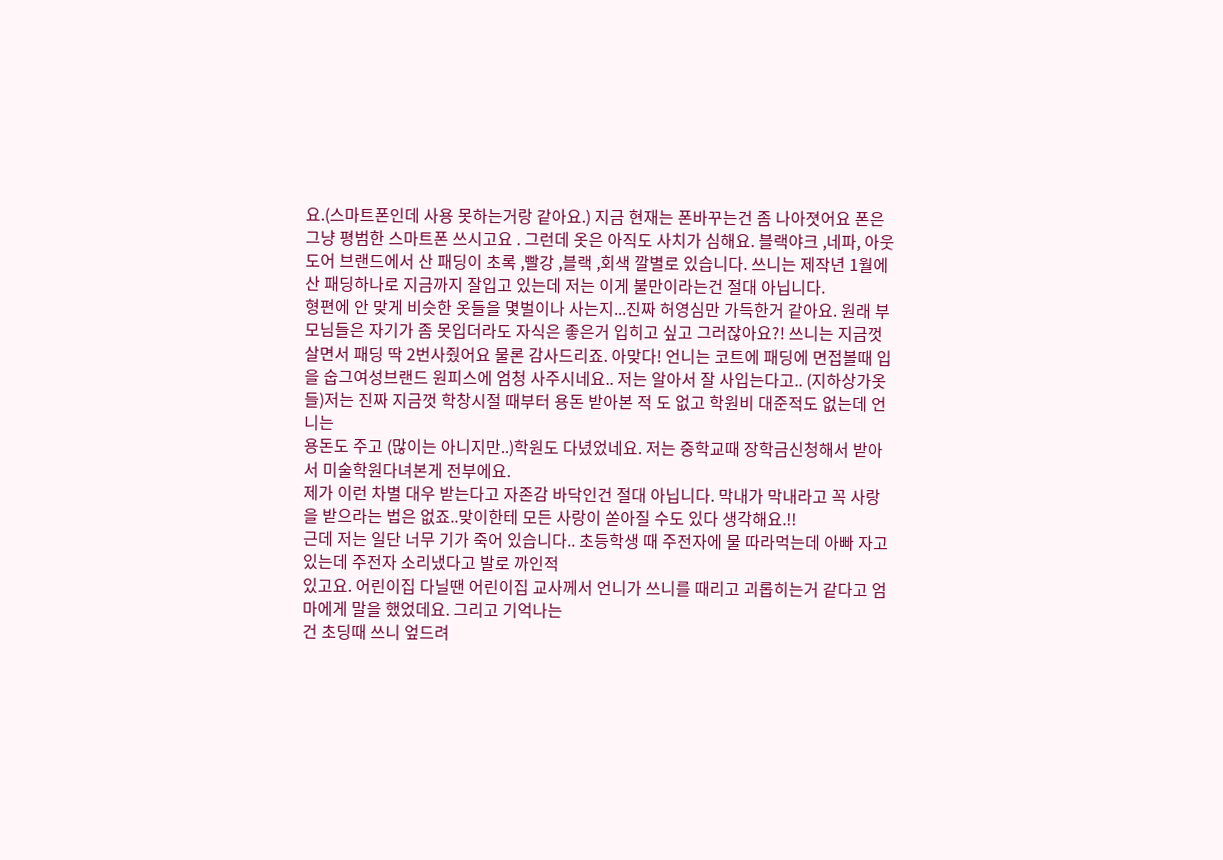요.(스마트폰인데 사용 못하는거랑 같아요.) 지금 현재는 폰바꾸는건 좀 나아졋어요 폰은 그냥 평범한 스마트폰 쓰시고요 . 그런데 옷은 아직도 사치가 심해요. 블랙야크 ,네파, 아웃도어 브랜드에서 산 패딩이 초록 ,빨강 ,블랙 ,회색 깔별로 있습니다. 쓰니는 제작년 1월에 산 패딩하나로 지금까지 잘입고 있는데 저는 이게 불만이라는건 절대 아닙니다.
형편에 안 맞게 비슷한 옷들을 몇벌이나 사는지...진짜 허영심만 가득한거 같아요. 원래 부모님들은 자기가 좀 못입더라도 자식은 좋은거 입히고 싶고 그러잖아요?! 쓰니는 지금껏 살면서 패딩 딱 2번사줬어요 물론 감사드리죠. 아맞다! 언니는 코트에 패딩에 면접볼때 입을 숩그여성브랜드 원피스에 엄청 사주시네요.. 저는 알아서 잘 사입는다고.. (지하상가옷들)저는 진짜 지금껏 학창시절 때부터 용돈 받아본 적 도 없고 학원비 대준적도 없는데 언니는
용돈도 주고 (많이는 아니지만..)학원도 다녔었네요. 저는 중학교때 장학금신청해서 받아서 미술학원다녀본게 전부에요.
제가 이런 차별 대우 받는다고 자존감 바닥인건 절대 아닙니다. 막내가 막내라고 꼭 사랑을 받으라는 법은 없죠..맞이한테 모든 사랑이 쏟아질 수도 있다 생각해요.!!
근데 저는 일단 너무 기가 죽어 있습니다.. 초등학생 때 주전자에 물 따라먹는데 아빠 자고있는데 주전자 소리냈다고 발로 까인적
있고요. 어린이집 다닐땐 어린이집 교사께서 언니가 쓰니를 때리고 괴롭히는거 같다고 엄마에게 말을 했었데요. 그리고 기억나는
건 초딩때 쓰니 엎드려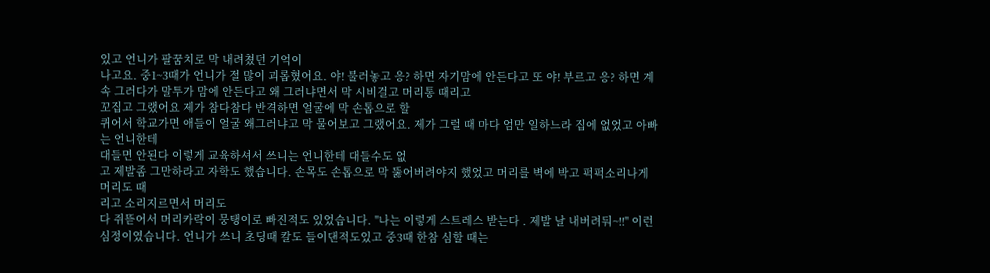있고 언니가 팔꿈치로 막 내려쳤던 기억이
나고요. 중1~3때가 언니가 절 많이 괴롭혔어요. 야! 불러놓고 응? 하면 자기맘에 안든다고 또 야! 부르고 응? 하면 계속 그러다가 말투가 맘에 안든다고 왜 그러냐면서 막 시비걸고 머리통 때리고
꼬집고 그랬어요 제가 참다참다 반격하면 얼굴에 막 손톱으로 할
퀴어서 학교가면 애들이 얼굴 왜그러냐고 막 물어보고 그랬어요. 제가 그럴 때 마다 엄만 일하느라 집에 없었고 아빠는 언니한테
대들면 안된다 이렇게 교육하셔서 쓰니는 언니한테 대들수도 없
고 제발좀 그만하라고 자학도 했습니다. 손목도 손톱으로 막 뚫어버려야지 했었고 머리를 벽에 박고 퍽퍽소리나게 머리도 때
리고 소리지르면서 머리도
다 쥐뜯어서 머리카락이 뭉탱이로 빠진적도 있었습니다. "나는 이렇게 스트레스 받는다 . 제발 날 내버려둬~!!" 이런 심정이였습니다. 언니가 쓰니 초딩때 칼도 들이댄적도있고 중3때 한참 심할 때는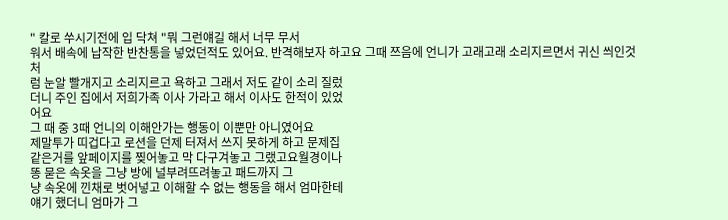" 칼로 쑤시기전에 입 닥쳐 "뭐 그런얘길 해서 너무 무서
워서 배속에 납작한 반찬통을 넣었던적도 있어요. 반격해보자 하고요 그때 쯔음에 언니가 고래고래 소리지르면서 귀신 씌인것처
럼 눈알 빨개지고 소리지르고 욕하고 그래서 저도 같이 소리 질렀
더니 주인 집에서 저희가족 이사 가라고 해서 이사도 한적이 있었
어요
그 때 중 3때 언니의 이해안가는 행동이 이뿐만 아니였어요
제말투가 띠겁다고 로션을 던제 터져서 쓰지 못하게 하고 문제집
같은거를 앞페이지를 찢어놓고 막 다구겨놓고 그랬고요월경이나
똥 묻은 속옷을 그냥 방에 널부려뜨려놓고 패드까지 그
냥 속옷에 낀채로 벗어넣고 이해할 수 없는 행동을 해서 엄마한테
얘기 했더니 엄마가 그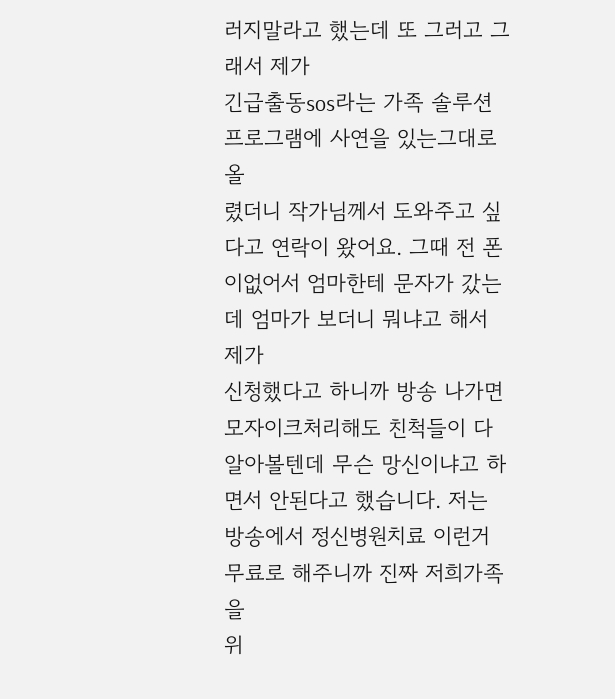러지말라고 했는데 또 그러고 그래서 제가
긴급출동sos라는 가족 솔루션 프로그램에 사연을 있는그대로 올
렸더니 작가님께서 도와주고 싶다고 연락이 왔어요. 그때 전 폰이없어서 엄마한테 문자가 갔는데 엄마가 보더니 뭐냐고 해서 제가
신청했다고 하니까 방송 나가면 모자이크처리해도 친척들이 다
알아볼텐데 무슨 망신이냐고 하면서 안된다고 했습니다. 저는 방송에서 정신병원치료 이런거 무료로 해주니까 진짜 저희가족을
위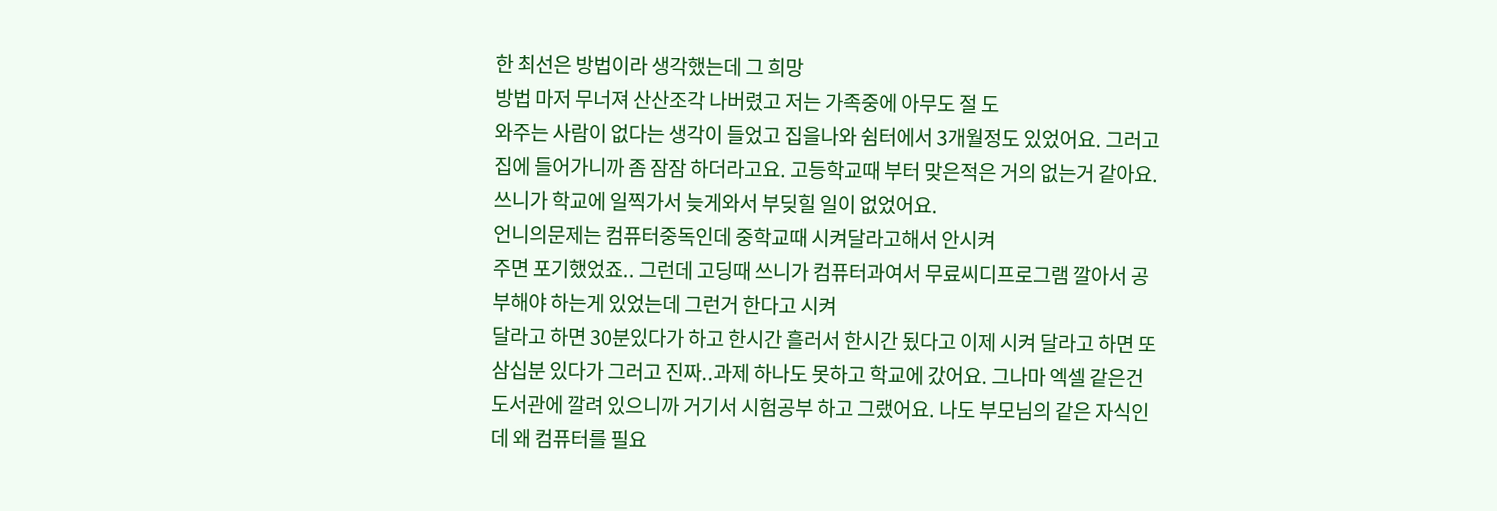한 최선은 방법이라 생각했는데 그 희망
방법 마저 무너져 산산조각 나버렸고 저는 가족중에 아무도 절 도
와주는 사람이 없다는 생각이 들었고 집을나와 쉼터에서 3개월정도 있었어요. 그러고 집에 들어가니까 좀 잠잠 하더라고요. 고등학교때 부터 맞은적은 거의 없는거 같아요. 쓰니가 학교에 일찍가서 늦게와서 부딪힐 일이 없었어요.
언니의문제는 컴퓨터중독인데 중학교때 시켜달라고해서 안시켜
주면 포기했었죠.. 그런데 고딩때 쓰니가 컴퓨터과여서 무료씨디프로그램 깔아서 공부해야 하는게 있었는데 그런거 한다고 시켜
달라고 하면 30분있다가 하고 한시간 흘러서 한시간 됬다고 이제 시켜 달라고 하면 또 삼십분 있다가 그러고 진짜..과제 하나도 못하고 학교에 갔어요. 그나마 엑셀 같은건 도서관에 깔려 있으니까 거기서 시험공부 하고 그랬어요. 나도 부모님의 같은 자식인데 왜 컴퓨터를 필요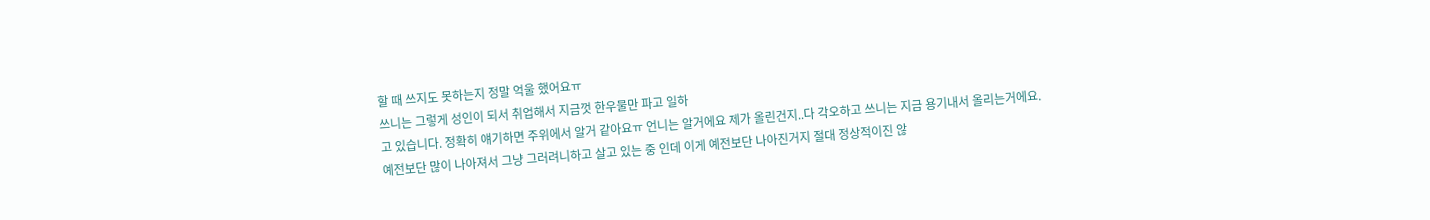할 때 쓰지도 못하는지 정말 억울 했어요ㅠ
쓰니는 그렇게 성인이 되서 취업해서 지금껏 한우물만 파고 일하
고 있습니다. 정확히 얘기하면 주위에서 알거 같아요ㅠ 언니는 알거에요 제가 올린건지..다 각오하고 쓰니는 지금 용기내서 올리는거에요. 예전보단 많이 나아져서 그냥 그러려니하고 살고 있는 중 인데 이게 예전보단 나아진거지 절대 정상적이진 않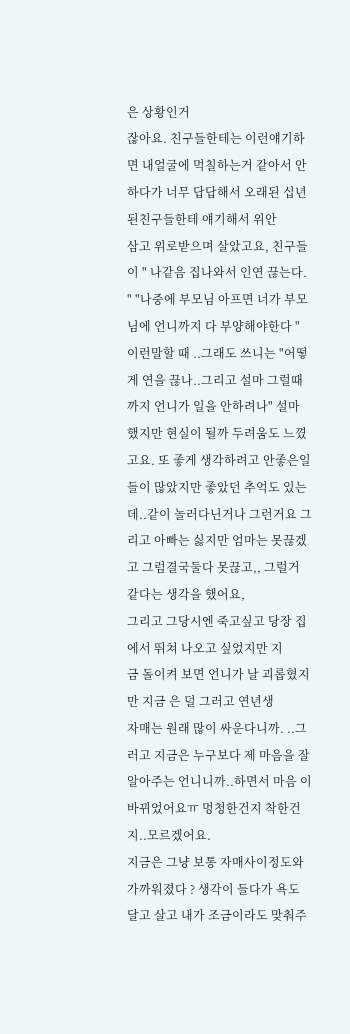은 상황인거
잖아요. 친구들한테는 이런얘기하면 내얼굴에 먹칠하는거 같아서 안하다가 너무 답답해서 오래된 십년된친구들한테 얘기해서 위안
삼고 위로받으며 살았고요, 친구들이 " 나같음 집나와서 인연 끊는다. " "나중에 부모님 아프면 너가 부모님에 언니까지 다 부양해야한다 " 이런말할 때 ..그래도 쓰니는 "어떻게 연을 끊나..그리고 설마 그럴때까지 언니가 일을 안하려나" 설마 했지만 현실이 될까 두려움도 느꼈고요. 또 좋게 생각하려고 안좋은일들이 많았지만 좋았던 추억도 있는데..같이 놀러다닌거나 그런거요 그리고 아빠는 싫지만 엄마는 못끊겠고 그럼결국둘다 못끊고,, 그럴거 같다는 생각을 했어요,
그리고 그당시엔 죽고싶고 당장 집에서 뛰쳐 나오고 싶었지만 지
금 돌이켜 보면 언니가 날 괴롭혔지만 지금 은 덜 그러고 연년생
자매는 원래 많이 싸운다니까. ..그러고 지금은 누구보다 제 마음을 잘 알아주는 언니니까..하면서 마음 이 바뀌었어요ㅠ 멍청한건지 착한건지..모르겠어요.
지금은 그냥 보통 자매사이정도와 가까워졌다 ? 생각이 들다가 욕도 달고 살고 내가 조금이라도 맞춰주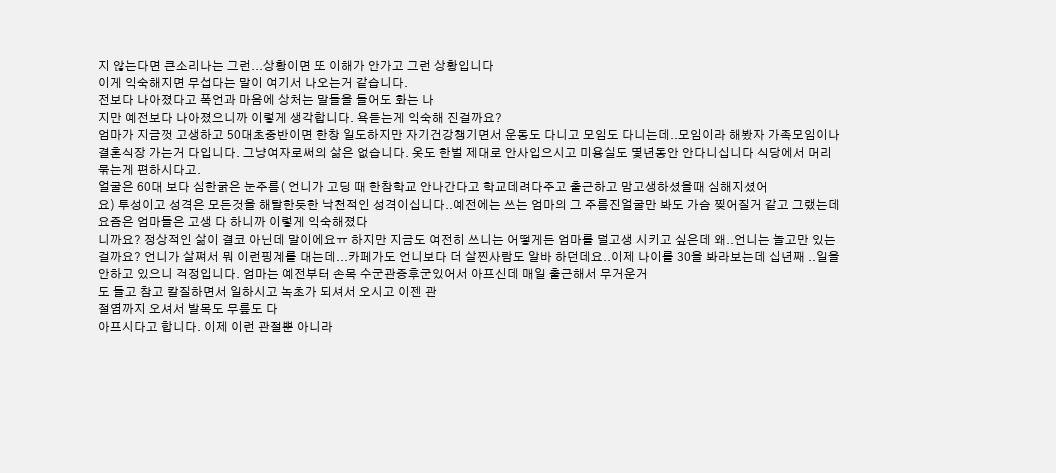지 않는다면 큰소리나는 그런...상황이면 또 이해가 안가고 그런 상황입니다
이게 익숙해지면 무섭다는 말이 여기서 나오는거 같습니다.
전보다 나아졌다고 폭언과 마음에 상처는 말들을 들어도 화는 나
지만 예전보다 나아졌으니까 이렇게 생각합니다. 욕듣는게 익숙해 진걸까요?
엄마가 지금껏 고생하고 50대초중반이면 한창 일도하지만 자기건강챙기면서 운동도 다니고 모임도 다니는데..모임이라 해봤자 가족모임이나 결혼식장 가는거 다입니다. 그냥여자로써의 삶은 없습니다. 옷도 한벌 제대로 안사입으시고 미용실도 몇년동안 안다니십니다 식당에서 머리 묶는게 편하시다고.
얼굴은 60대 보다 심한굵은 눈주름( 언니가 고딩 때 한참학교 안나간다고 학교데려다주고 출근하고 맘고생하셨을때 심해지셨어
요) 투성이고 성격은 모든것을 해탈한듯한 낙천적인 성격이십니다..예전에는 쓰는 엄마의 그 주름진얼굴만 봐도 가슴 찢어질거 같고 그랬는데 요즘은 엄마들은 고생 다 하니까 이렇게 익숙해졌다
니까요? 정상적인 삶이 결코 아닌데 말이에요ㅠ 하지만 지금도 여전히 쓰니는 어떻게든 엄마를 덜고생 시키고 싶은데 왜..언니는 놀고만 있는 걸까요? 언니가 살쪄서 뭐 이런핑계를 대는데...카페가도 언니보다 더 살찐사람도 알바 하던데요..이제 나이를 30을 봐라보는데 십년째 ..일을 안하고 있으니 걱정입니다. 엄마는 예전부터 손목 수군관증후군있어서 아프신데 매일 출근해서 무거운거
도 들고 참고 칼질하면서 일하시고 녹초가 되셔서 오시고 이젠 관
절염까지 오셔서 발목도 무릎도 다
아프시다고 합니다. 이제 이런 관절뿐 아니라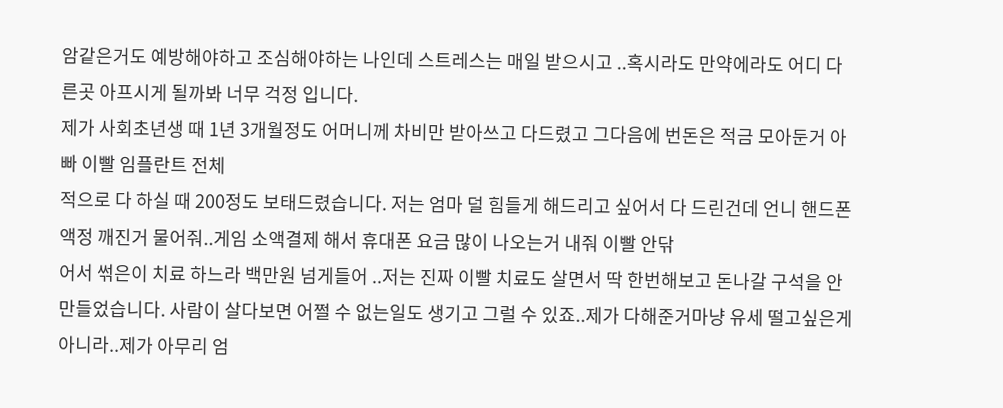암같은거도 예방해야하고 조심해야하는 나인데 스트레스는 매일 받으시고 ..혹시라도 만약에라도 어디 다른곳 아프시게 될까봐 너무 걱정 입니다.
제가 사회초년생 때 1년 3개월정도 어머니께 차비만 받아쓰고 다드렸고 그다음에 번돈은 적금 모아둔거 아빠 이빨 임플란트 전체
적으로 다 하실 때 200정도 보태드렸습니다. 저는 엄마 덜 힘들게 해드리고 싶어서 다 드린건데 언니 핸드폰 액정 깨진거 물어줘..게임 소액결제 해서 휴대폰 요금 많이 나오는거 내줘 이빨 안닦
어서 썪은이 치료 하느라 백만원 넘게들어 ..저는 진짜 이빨 치료도 살면서 딱 한번해보고 돈나갈 구석을 안 만들었습니다. 사람이 살다보면 어쩔 수 없는일도 생기고 그럴 수 있죠..제가 다해준거마냥 유세 떨고싶은게 아니라..제가 아무리 엄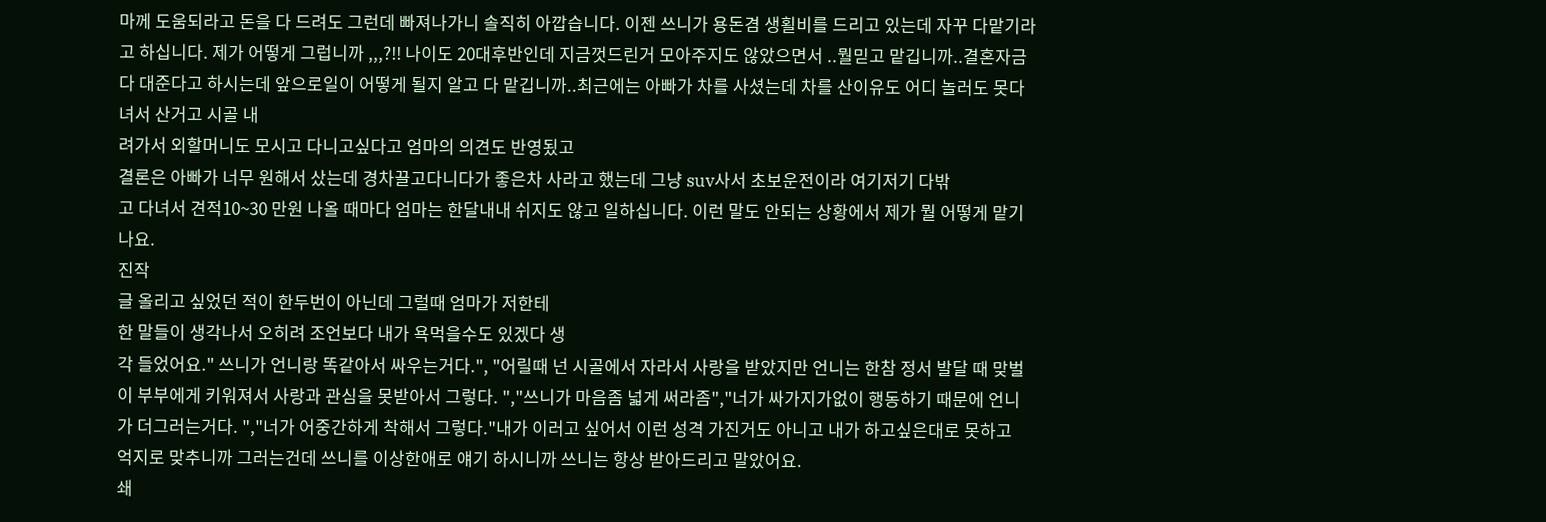마께 도움되라고 돈을 다 드려도 그런데 빠져나가니 솔직히 아깝습니다. 이젠 쓰니가 용돈겸 생횔비를 드리고 있는데 자꾸 다맡기라고 하십니다. 제가 어떻게 그럽니까 ,,,?!! 나이도 20대후반인데 지금껏드린거 모아주지도 않았으면서 ..뭘믿고 맡깁니까..결혼자금 다 대준다고 하시는데 앞으로일이 어떻게 될지 알고 다 맡깁니까..최근에는 아빠가 차를 사셨는데 차를 산이유도 어디 놀러도 못다녀서 산거고 시골 내
려가서 외할머니도 모시고 다니고싶다고 엄마의 의견도 반영됬고
결론은 아빠가 너무 원해서 샀는데 경차끌고다니다가 좋은차 사라고 했는데 그냥 suv사서 초보운전이라 여기저기 다밖
고 다녀서 견적10~30 만원 나올 때마다 엄마는 한달내내 쉬지도 않고 일하십니다. 이런 말도 안되는 상황에서 제가 뭘 어떻게 맡기나요.
진작
글 올리고 싶었던 적이 한두번이 아닌데 그럴때 엄마가 저한테
한 말들이 생각나서 오히려 조언보다 내가 욕먹을수도 있겠다 생
각 들었어요." 쓰니가 언니랑 똑같아서 싸우는거다.", "어릴때 넌 시골에서 자라서 사랑을 받았지만 언니는 한참 정서 발달 때 맞벌
이 부부에게 키워져서 사랑과 관심을 못받아서 그렇다. ","쓰니가 마음좀 넓게 써라좀","너가 싸가지가없이 행동하기 때문에 언니가 더그러는거다. ","너가 어중간하게 착해서 그렇다."내가 이러고 싶어서 이런 성격 가진거도 아니고 내가 하고싶은대로 못하고
억지로 맞추니까 그러는건데 쓰니를 이상한애로 얘기 하시니까 쓰니는 항상 받아드리고 말았어요.
쇄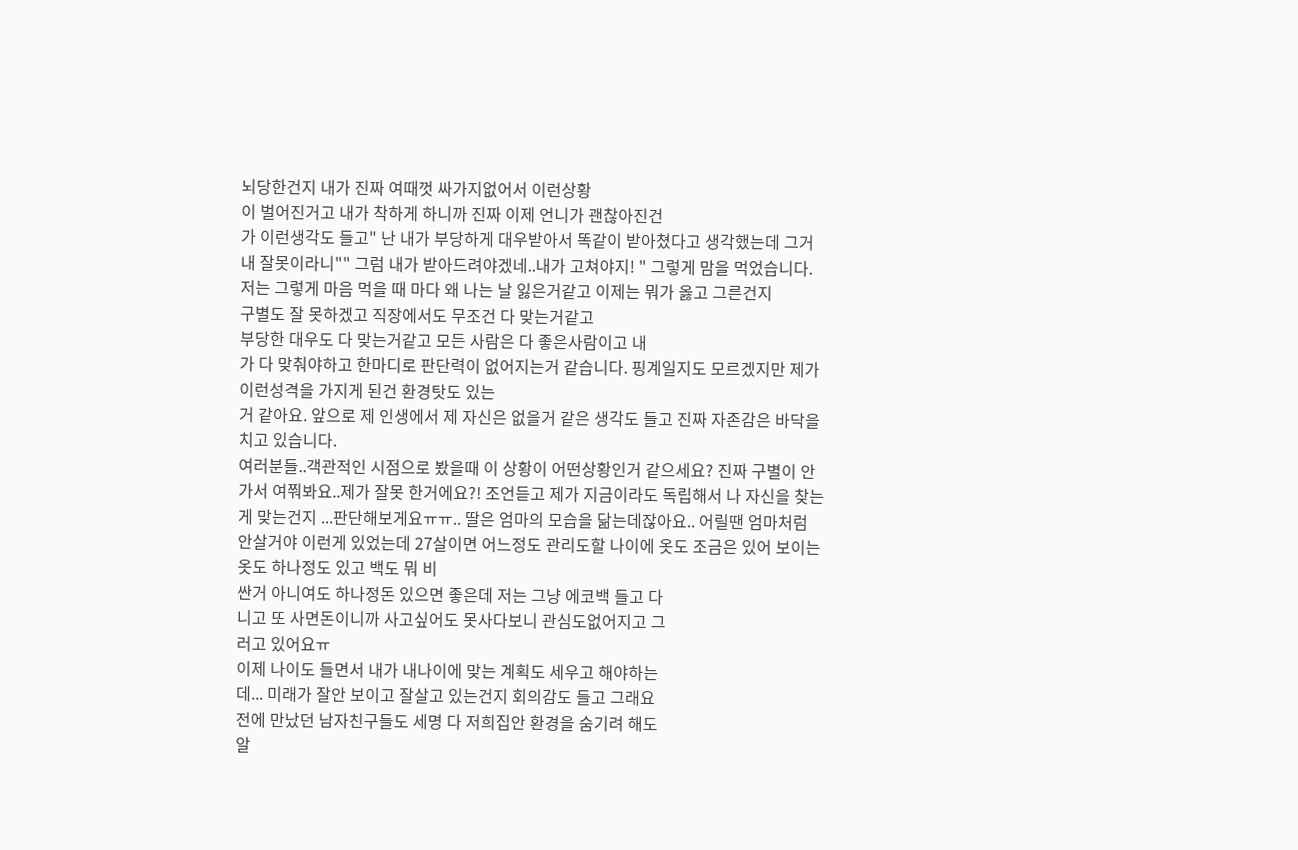뇌당한건지 내가 진짜 여때껏 싸가지없어서 이런상황
이 벌어진거고 내가 착하게 하니까 진짜 이제 언니가 괜찮아진건
가 이런생각도 들고" 난 내가 부당하게 대우받아서 똑같이 받아쳤다고 생각했는데 그거 내 잘못이라니"" 그럼 내가 받아드려야겠네..내가 고쳐야지! " 그렇게 맘을 먹었습니다. 저는 그렇게 마음 먹을 때 마다 왜 나는 날 잃은거같고 이제는 뭐가 옳고 그른건지
구별도 잘 못하겠고 직장에서도 무조건 다 맞는거같고
부당한 대우도 다 맞는거같고 모든 사람은 다 좋은사람이고 내
가 다 맞춰야하고 한마디로 판단력이 없어지는거 같습니다. 핑계일지도 모르겠지만 제가 이런성격을 가지게 된건 환경탓도 있는
거 같아요. 앞으로 제 인생에서 제 자신은 없을거 같은 생각도 들고 진짜 자존감은 바닥을 치고 있습니다.
여러분들..객관적인 시점으로 봤을때 이 상황이 어떤상황인거 같으세요? 진짜 구별이 안가서 여쭤봐요..제가 잘못 한거에요?! 조언듣고 제가 지금이라도 독립해서 나 자신을 찾는게 맞는건지 ...판단해보게요ㅠㅠ.. 딸은 엄마의 모습을 닮는데잖아요.. 어릴땐 엄마처럼 안살거야 이런게 있었는데 27살이면 어느정도 관리도할 나이에 옷도 조금은 있어 보이는 옷도 하나정도 있고 백도 뭐 비
싼거 아니여도 하나정돈 있으면 좋은데 저는 그냥 에코백 들고 다
니고 또 사면돈이니까 사고싶어도 못사다보니 관심도없어지고 그
러고 있어요ㅠ
이제 나이도 들면서 내가 내나이에 맞는 계획도 세우고 해야하는
데... 미래가 잘안 보이고 잘살고 있는건지 회의감도 들고 그래요
전에 만났던 남자친구들도 세명 다 저희집안 환경을 숨기려 해도
알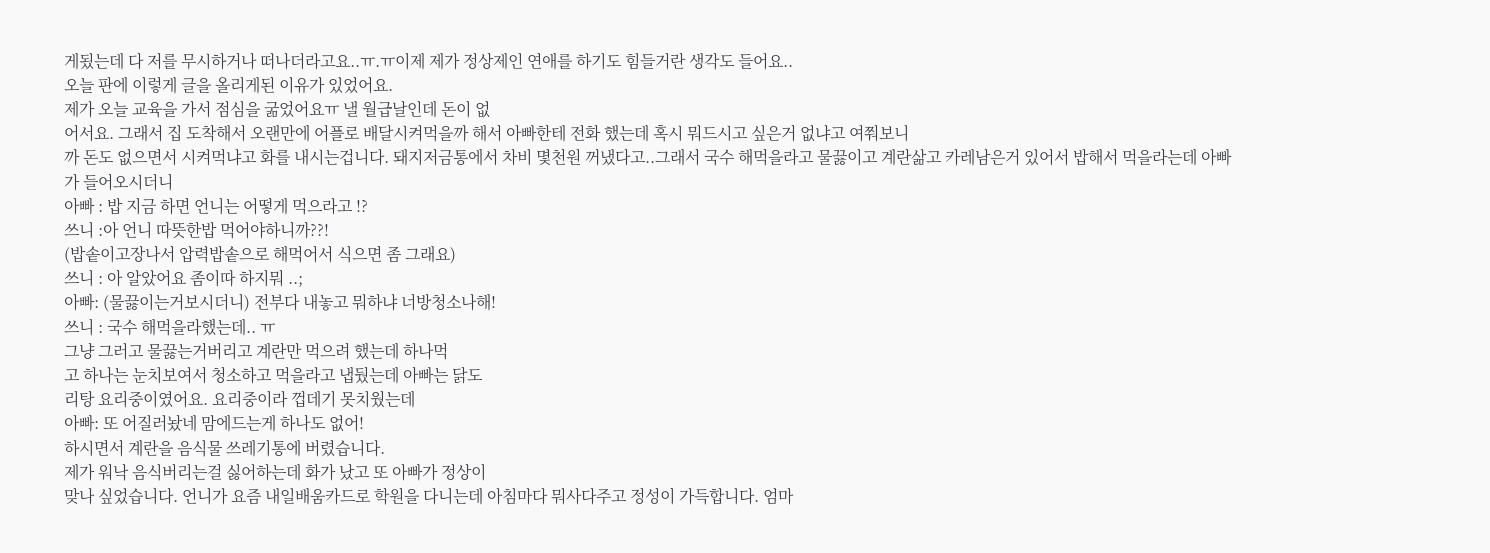게됬는데 다 저를 무시하거나 떠나더라고요..ㅠ.ㅠ이제 제가 정상제인 연애를 하기도 힘들거란 생각도 들어요..
오늘 판에 이렇게 글을 올리게된 이유가 있었어요.
제가 오늘 교육을 가서 점심을 굶었어요ㅠ 낼 월급날인데 돈이 없
어서요. 그래서 집 도착해서 오랜만에 어플로 배달시켜먹을까 해서 아빠한테 전화 했는데 혹시 뭐드시고 싶은거 없냐고 여쭤보니
까 돈도 없으면서 시켜먹냐고 화를 내시는겁니다. 돼지저금통에서 차비 몇천원 꺼냈다고..그래서 국수 해먹을라고 물끓이고 계란삶고 카레남은거 있어서 밥해서 먹을라는데 아빠가 들어오시더니
아빠 : 밥 지금 하면 언니는 어떻게 먹으라고 !?
쓰니 :아 언니 따뜻한밥 먹어야하니까??!
(밥솥이고장나서 압력밥솥으로 해먹어서 식으면 좀 그래요)
쓰니 : 아 알았어요 좀이따 하지뭐 ..;
아빠: (물끓이는거보시더니) 전부다 내놓고 뭐하냐 너방청소나해!
쓰니 : 국수 해먹을라했는데.. ㅠ
그냥 그러고 물끓는거버리고 계란만 먹으려 했는데 하나먹
고 하나는 눈치보여서 청소하고 먹을라고 냅뒀는데 아빠는 닭도
리탕 요리중이였어요. 요리중이라 껍데기 못치웠는데
아빠: 또 어질러놨네 맘에드는게 하나도 없어!
하시면서 계란을 음식물 쓰레기통에 버렸습니다.
제가 워낙 음식버리는걸 싫어하는데 화가 났고 또 아빠가 정상이
맞나 싶었습니다. 언니가 요즘 내일배움카드로 학원을 다니는데 아침마다 뭐사다주고 정성이 가득합니다. 엄마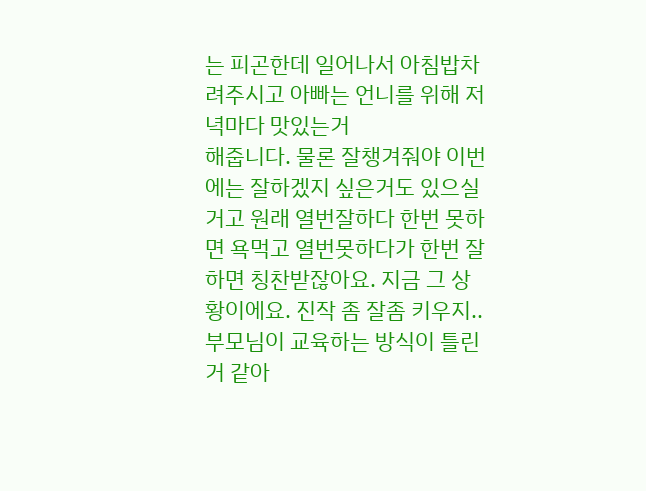는 피곤한데 일어나서 아침밥차려주시고 아빠는 언니를 위해 저녁마다 맛있는거
해줍니다. 물론 잘챙겨줘야 이번에는 잘하겠지 싶은거도 있으실거고 원래 열번잘하다 한번 못하면 욕먹고 열번못하다가 한번 잘
하면 칭찬받잖아요. 지금 그 상황이에요. 진작 좀 잘좀 키우지..부모님이 교육하는 방식이 틀린거 같아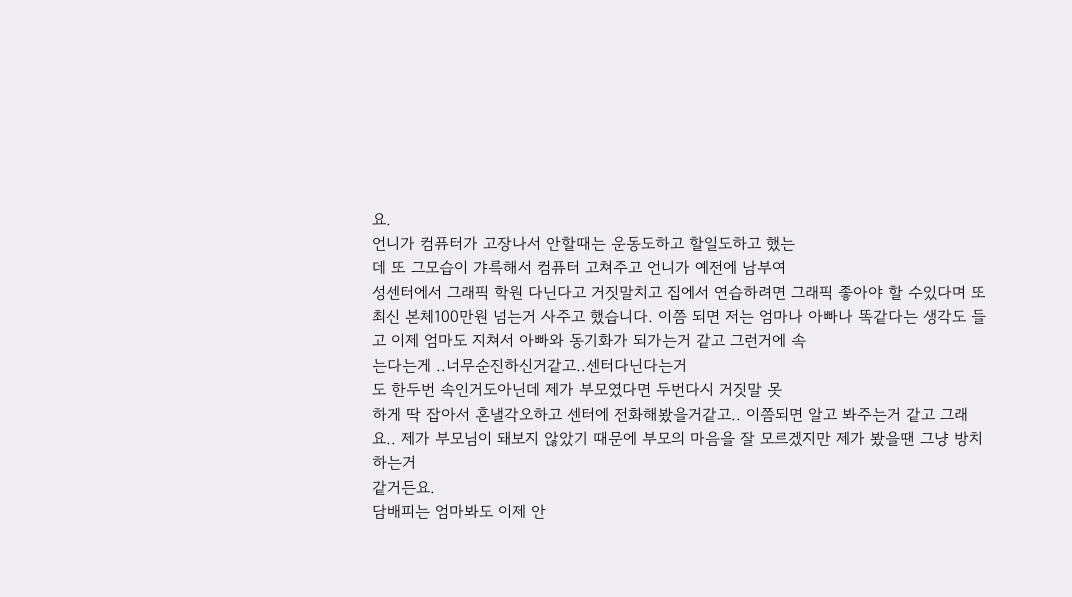요.
언니가 컴퓨터가 고장나서 안할때는 운동도하고 할일도하고 했는
데 또 그모습이 갸륵해서 컴퓨터 고쳐주고 언니가 예전에 남부여
성센터에서 그래픽 학원 다닌다고 거짓말치고 집에서 연습하려면 그래픽 좋아야 할 수있다며 또 최신 본체100만원 넘는거 사주고 했습니다. 이쯤 되면 저는 엄마나 아빠나 똑같다는 생각도 들고 이제 엄마도 지쳐서 아빠와 동기화가 되가는거 같고 그런거에 속
는다는게 ..너무순진하신거같고..센터다닌다는거
도 한두번 속인거도아닌데 제가 부모였다면 두번다시 거짓말 못
하게 딱 잡아서 혼낼각오하고 센터에 전화해봤을거같고.. 이쯤되면 알고 봐주는거 같고 그래요.. 제가 부모님이 돼보지 않았기 때문에 부모의 마음을 잘 모르겠지만 제가 봤을땐 그냥 방치하는거
같거든요.
담배피는 엄마봐도 이제 안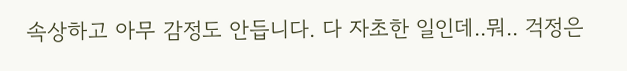속상하고 아무 감정도 안듭니다. 다 자초한 일인데..뭐.. 걱정은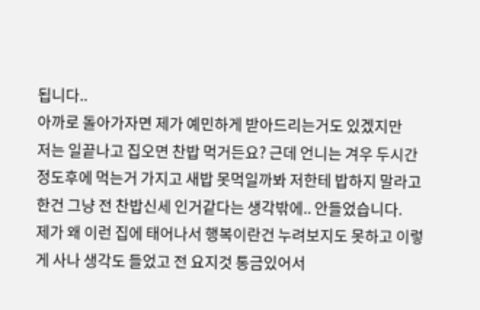됩니다..
아까로 돌아가자면 제가 예민하게 받아드리는거도 있겠지만
저는 일끝나고 집오면 찬밥 먹거든요? 근데 언니는 겨우 두시간
정도후에 먹는거 가지고 새밥 못먹일까봐 저한테 밥하지 말라고
한건 그냥 전 찬밥신세 인거같다는 생각밖에.. 안들었습니다.
제가 왜 이런 집에 태어나서 행복이란건 누려보지도 못하고 이렇
게 사나 생각도 들었고 전 요지것 통금있어서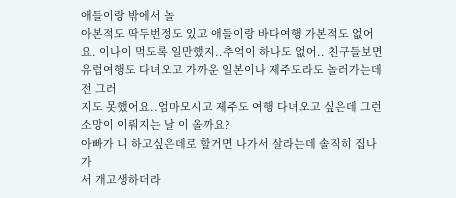애들이랑 밖에서 놀
아본적도 딱두번정도 있고 애들이랑 바다여행 가본적도 없어요. 이나이 먹도록 일만했지..추억이 하나도 없어.. 친구들보면 유럽여행도 다녀오고 가까운 일본이나 제주도라도 놀러가는데 전 그러
지도 못했어요..엄마모시고 제주도 여행 다녀오고 싶은데 그런 소망이 이뤄지는 날 이 올까요?
아빠가 니 하고싶은데로 할거면 나가서 살라는데 솔직히 집나가
서 개고생하더라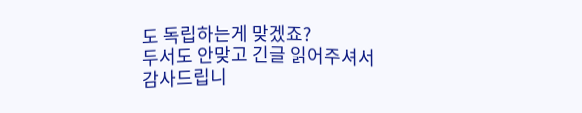도 독립하는게 맞겠죠?
두서도 안맞고 긴글 읽어주셔서 감사드립니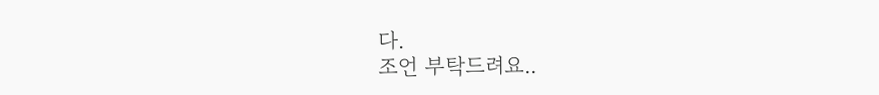다.
조언 부탁드려요..